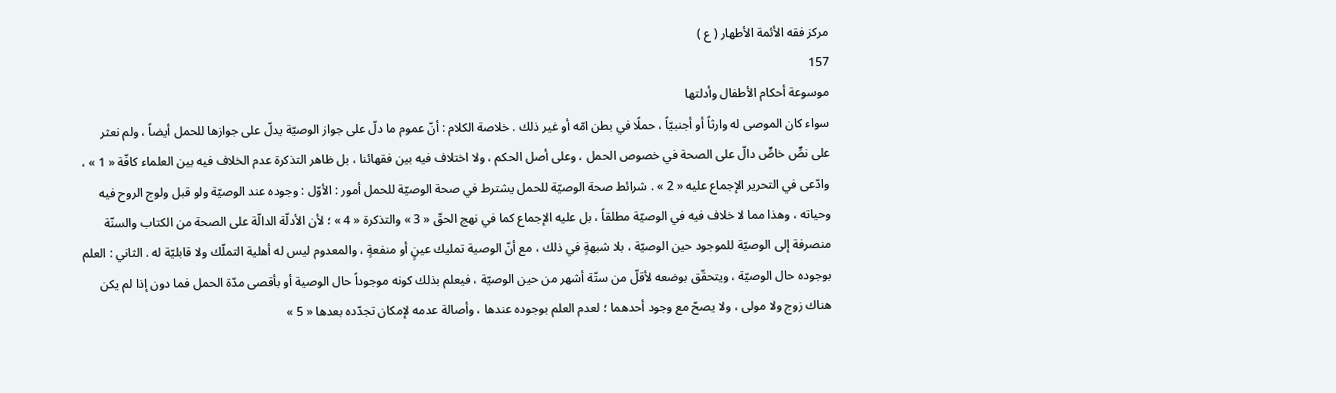مركز فقه الأئمة الأطهار ( ع )
157
موسوعة أحكام الأطفال وأدلتها
سواء كان الموصى له وارثاً أو أجنبيّاً ، حملًا في بطن امّه أو غير ذلك . خلاصة الكلام : أنّ عموم ما دلّ على جواز الوصيّة يدلّ على جوازها للحمل أيضاً ، ولم نعثر على نصٍّ خاصٍّ دالّ على الصحة في خصوص الحمل ، وعلى أصل الحكم ، ولا اختلاف فيه بين فقهائنا ، بل ظاهر التذكرة عدم الخلاف فيه بين العلماء كافّة « 1 » ، وادّعى في التحرير الإجماع عليه « 2 » . شرائط صحة الوصيّة للحمل يشترط في صحة الوصيّة للحمل أمور : الأوّل : وجوده عند الوصيّة ولو قبل ولوج الروح فيه وحياته ، وهذا مما لا خلاف فيه في الوصيّة مطلقاً ، بل عليه الإجماع كما في نهج الحقّ « 3 » والتذكرة « 4 » ؛ لأن الأدلّة الدالّة على الصحة من الكتاب والسنّة منصرفة إلى الوصيّة للموجود حين الوصيّة ، بلا شبهةٍ في ذلك ، مع أنّ الوصية تمليك عينٍ أو منفعةٍ ، والمعدوم ليس له أهلية التملّك ولا قابليّة له . الثاني : العلم بوجوده حال الوصيّة ، ويتحقّق بوضعه لأقلّ من ستّة أشهر من حين الوصيّة ، فيعلم بذلك كونه موجوداً حال الوصية أو بأقصى مدّة الحمل فما دون إذا لم يكن هناك زوج ولا مولى ، ولا يصحّ مع وجود أحدهما ؛ لعدم العلم بوجوده عندها ، وأصالة عدمه لإمكان تجدّده بعدها « 5 »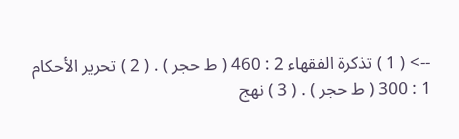--> ( 1 ) تذكرة الفقهاء 2 : 460 ( ط حجر ) . ( 2 ) تحرير الأحكام 1 : 300 ( ط حجر ) . ( 3 ) نهج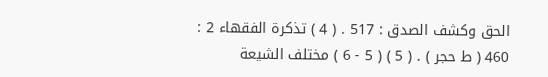الحق وكشف الصدق : 517 . ( 4 ) تذكرة الفقهاء 2 : 460 ( ط حجر ) . ( 5 ) ( 5 - 6 ) مختلف الشيعة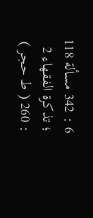6 : 342 مسألة 118 ؛ تذكرة الفقهاء 2 : 260 ( ط حجر )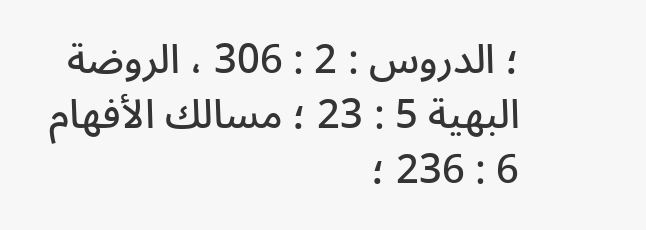؛ الدروس : 2 : 306 ، الروضة البهية 5 : 23 ؛ مسالك الأفهام 6 : 236 ؛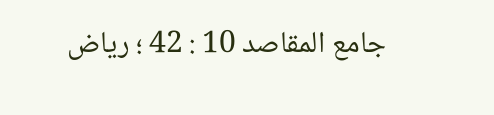جامع المقاصد 10 : 42 ؛ رياض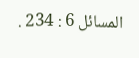المسائل 6 : 234 .